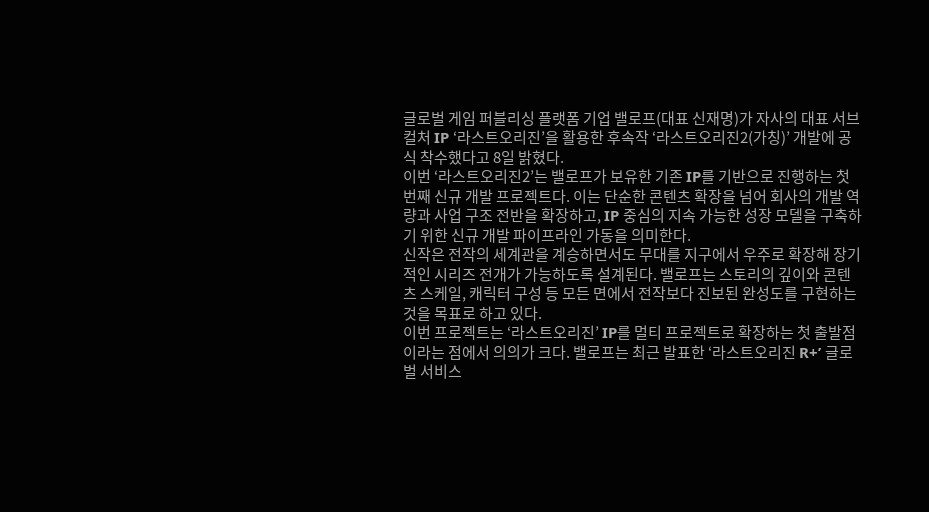글로벌 게임 퍼블리싱 플랫폼 기업 밸로프(대표 신재명)가 자사의 대표 서브컬처 IP ‘라스트오리진’을 활용한 후속작 ‘라스트오리진2(가칭)’ 개발에 공식 착수했다고 8일 밝혔다.
이번 ‘라스트오리진2’는 밸로프가 보유한 기존 IP를 기반으로 진행하는 첫 번째 신규 개발 프로젝트다. 이는 단순한 콘텐츠 확장을 넘어 회사의 개발 역량과 사업 구조 전반을 확장하고, IP 중심의 지속 가능한 성장 모델을 구축하기 위한 신규 개발 파이프라인 가동을 의미한다.
신작은 전작의 세계관을 계승하면서도 무대를 지구에서 우주로 확장해 장기적인 시리즈 전개가 가능하도록 설계된다. 밸로프는 스토리의 깊이와 콘텐츠 스케일, 캐릭터 구성 등 모든 면에서 전작보다 진보된 완성도를 구현하는 것을 목표로 하고 있다.
이번 프로젝트는 ‘라스트오리진’ IP를 멀티 프로젝트로 확장하는 첫 출발점이라는 점에서 의의가 크다. 밸로프는 최근 발표한 ‘라스트오리진 R+’ 글로벌 서비스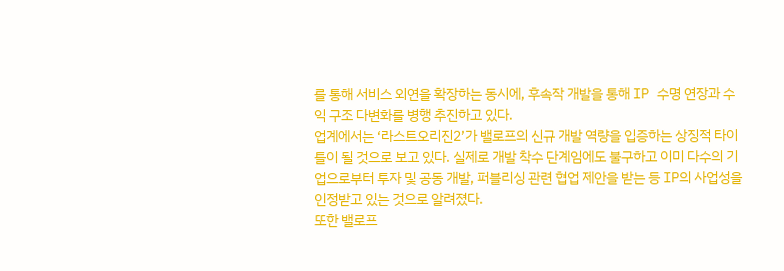를 통해 서비스 외연을 확장하는 동시에, 후속작 개발을 통해 IP 수명 연장과 수익 구조 다변화를 병행 추진하고 있다.
업계에서는 ‘라스트오리진2’가 밸로프의 신규 개발 역량을 입증하는 상징적 타이틀이 될 것으로 보고 있다. 실제로 개발 착수 단계임에도 불구하고 이미 다수의 기업으로부터 투자 및 공동 개발, 퍼블리싱 관련 협업 제안을 받는 등 IP의 사업성을 인정받고 있는 것으로 알려졌다.
또한 밸로프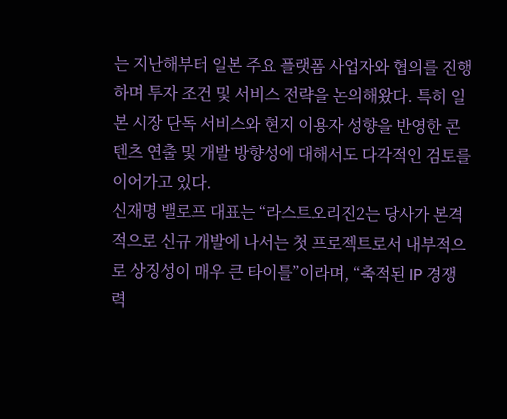는 지난해부터 일본 주요 플랫폼 사업자와 협의를 진행하며 투자 조건 및 서비스 전략을 논의해왔다. 특히 일본 시장 단독 서비스와 현지 이용자 성향을 반영한 콘텐츠 연출 및 개발 방향성에 대해서도 다각적인 검토를 이어가고 있다.
신재명 밸로프 대표는 “라스트오리진2는 당사가 본격적으로 신규 개발에 나서는 첫 프로젝트로서 내부적으로 상징성이 매우 큰 타이틀”이라며, “축적된 IP 경쟁력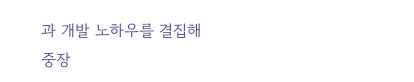과 개발 노하우를 결집해 중장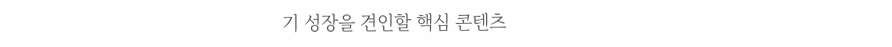기 성장을 견인할 핵심 콘텐츠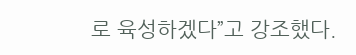로 육성하겠다”고 강조했다.